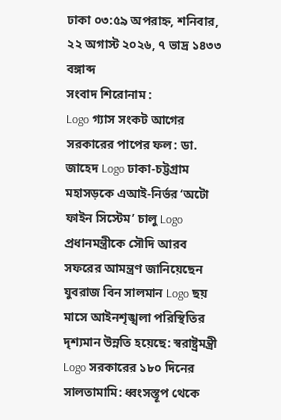ঢাকা ০৩:৫৯ অপরাহ্ন, শনিবার, ২২ অগাস্ট ২০২৬, ৭ ভাদ্র ১৪৩৩ বঙ্গাব্দ
সংবাদ শিরোনাম :
Logo গ্যাস সংকট আগের সরকারের পাপের ফল: ডা. জাহেদ Logo ঢাকা-চট্টগ্রাম মহাসড়কে এআই-নির্ভর ‘অটো ফাইন সিস্টেম’ চালু Logo প্রধানমন্ত্রীকে সৌদি আরব সফরের আমন্ত্রণ জানিয়েছেন যুবরাজ বিন সালমান Logo ছয় মাসে আইনশৃঙ্খলা পরিস্থিতির দৃশ্যমান উন্নতি হয়েছে: স্বরাষ্ট্রমন্ত্রী Logo সরকারের ১৮০ দিনের সালতামামি: ধ্বংসস্তূপ থেকে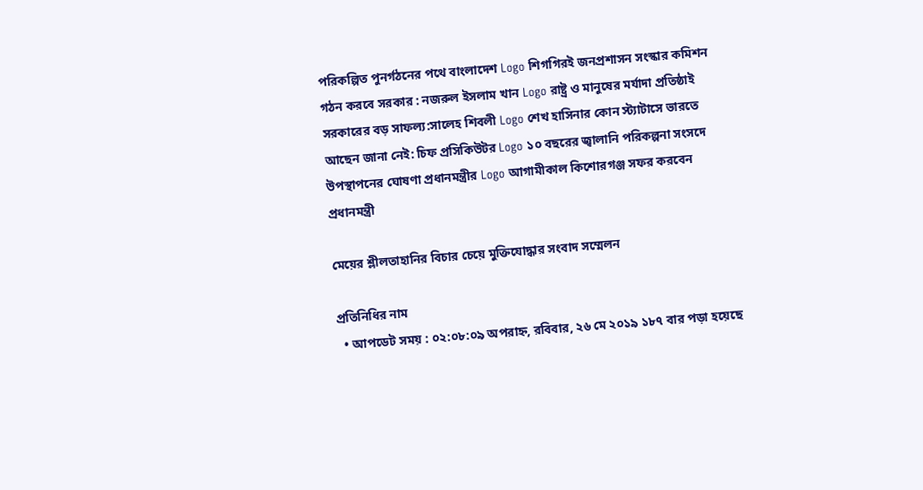পরিকল্পিত পুনর্গঠনের পথে বাংলাদেশ Logo শিগগিরই জনপ্রশাসন সংস্কার কমিশন গঠন করবে সরকার : নজরুল ইসলাম খান Logo রাষ্ট্র ও মানুষের মর্যাদা প্রতিষ্ঠাই সরকারের বড় সাফল্য:সালেহ শিবলী Logo শেখ হাসিনার কোন স্ট্যাটাসে ভারতে আছেন জানা নেই: চিফ প্রসিকিউটর Logo ১০ বছরের জ্বালানি পরিকল্পনা সংসদে উপস্থাপনের ঘোষণা প্রধানমন্ত্রীর Logo আগামীকাল কিশোরগঞ্জ সফর করবেন প্রধানমন্ত্রী

মেয়ের শ্লীলতাহানির বিচার চেয়ে মুক্তিযোদ্ধার সংবাদ সম্মেলন

প্রতিনিধির নাম
  • আপডেট সময় : ০২:০৮:০৯ অপরাহ্ন, রবিবার, ২৬ মে ২০১৯ ১৮৭ বার পড়া হয়েছে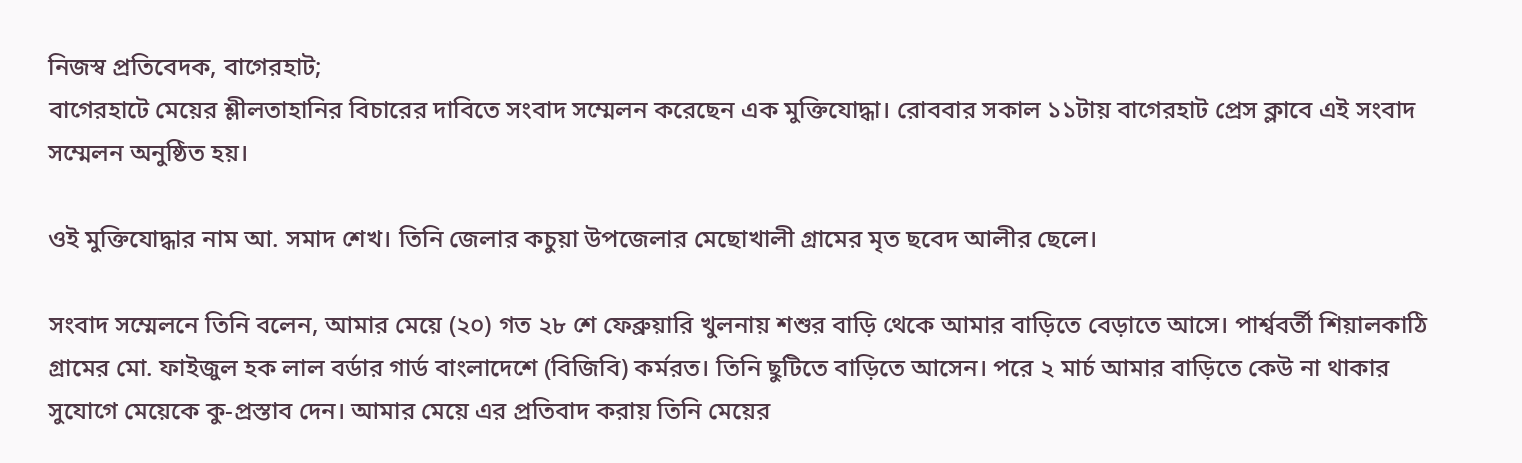নিজস্ব প্রতিবেদক, বাগেরহাট;
বাগেরহাটে মেয়ের শ্লীলতাহানির বিচারের দাবিতে সংবাদ সম্মেলন করেছেন এক মুক্তিযোদ্ধা। রোববার সকাল ১১টায় বাগেরহাট প্রেস ক্লাবে এই সংবাদ সম্মেলন অনুষ্ঠিত হয়।

ওই মুক্তিযোদ্ধার নাম আ. সমাদ শেখ। তিনি জেলার কচুয়া উপজেলার মেছোখালী গ্রামের মৃত ছবেদ আলীর ছেলে।

সংবাদ সম্মেলনে তিনি বলেন, আমার মেয়ে (২০) গত ২৮ শে ফেব্রুয়ারি খুলনায় শশুর বাড়ি থেকে আমার বাড়িতে বেড়াতে আসে। পার্শ্ববর্তী শিয়ালকাঠি গ্রামের মো. ফাইজুল হক লাল বর্ডার গার্ড বাংলাদেশে (বিজিবি) কর্মরত। তিনি ছুটিতে বাড়িতে আসেন। পরে ২ মার্চ আমার বাড়িতে কেউ না থাকার সুযোগে মেয়েকে কু-প্রস্তাব দেন। আমার মেয়ে এর প্রতিবাদ করায় তিনি মেয়ের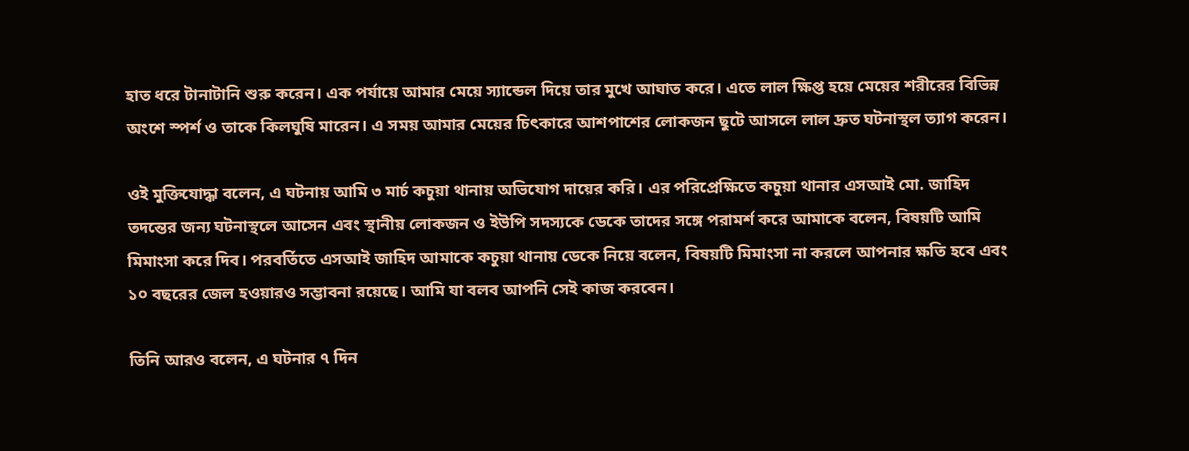হাত ধরে টানাটানি শুরু করেন। এক পর্যায়ে আমার মেয়ে স্যান্ডেল দিয়ে তার মুখে আঘাত করে। এতে লাল ক্ষিপ্ত হয়ে মেয়ের শরীরের বিভিন্ন অংশে স্পর্শ ও তাকে কিলঘুষি মারেন। এ সময় আমার মেয়ের চিৎকারে আশপাশের লোকজন ছুটে আসলে লাল দ্রুত ঘটনাস্থল ত্যাগ করেন।

ওই মুক্তিযোদ্ধা বলেন, এ ঘটনায় আমি ৩ মার্চ কচুয়া থানায় অভিযোগ দায়ের করি। এর পরিপ্রেক্ষিতে কচুয়া থানার এসআই মো. জাহিদ তদন্তের জন্য ঘটনাস্থলে আসেন এবং স্থানীয় লোকজন ও ইউপি সদস্যকে ডেকে তাদের সঙ্গে পরামর্শ করে আমাকে বলেন, বিষয়টি আমি মিমাংসা করে দিব। পরবর্তিতে এসআই জাহিদ আমাকে কচুয়া থানায় ডেকে নিয়ে বলেন, বিষয়টি মিমাংসা না করলে আপনার ক্ষতি হবে এবং ১০ বছরের জেল হওয়ারও সম্ভাবনা রয়েছে। আমি যা বলব আপনি সেই কাজ করবেন।

তিনি আরও বলেন, এ ঘটনার ৭ দিন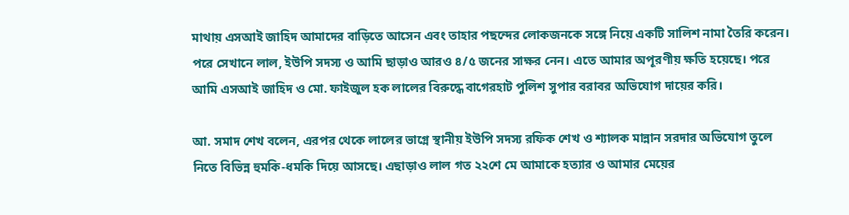মাথায় এসআই জাহিদ আমাদের বাড়িতে আসেন এবং তাহার পছন্দের লোকজনকে সঙ্গে নিয়ে একটি সালিশ নামা তৈরি করেন। পরে সেখানে লাল, ইউপি সদস্য ও আমি ছাড়াও আরও ৪/৫ জনের সাক্ষর নেন। এতে আমার অপূরণীয় ক্ষতি হয়েছে। পরে আমি এসআই জাহিদ ও মো. ফাইজুল হক লালের বিরুদ্ধে বাগেরহাট পুলিশ সুপার বরাবর অভিযোগ দায়ের করি।

আ. সমাদ শেখ বলেন, এরপর থেকে লালের ভাগ্নে স্থানীয় ইউপি সদস্য রফিক শেখ ও শ্যালক মান্নান সরদার অভিযোগ তুলে নিতে বিভিন্ন হুমকি-ধমকি দিয়ে আসছে। এছাড়াও লাল গত ২২শে মে আমাকে হত্যার ও আমার মেয়ের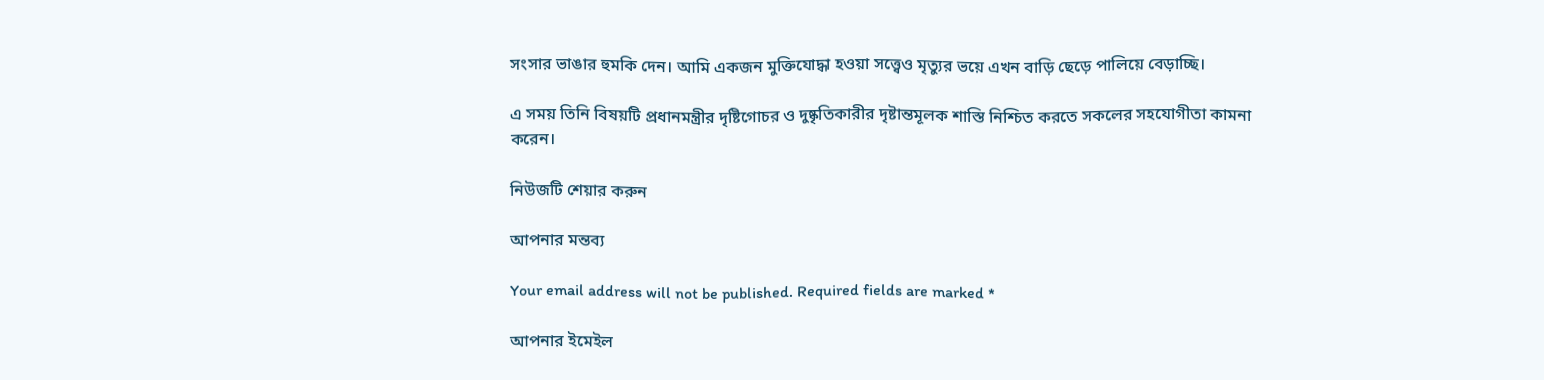সংসার ভাঙার হুমকি দেন। আমি একজন মুক্তিযোদ্ধা হওয়া সত্ত্বেও মৃত্যুর ভয়ে এখন বাড়ি ছেড়ে পালিয়ে বেড়াচ্ছি।

এ সময় তিনি বিষয়টি প্রধানমন্ত্রীর দৃষ্টিগোচর ও দুষ্কৃতিকারীর দৃষ্টান্তমূলক শাস্তি নিশ্চিত করতে সকলের সহযোগীতা কামনা করেন।

নিউজটি শেয়ার করুন

আপনার মন্তব্য

Your email address will not be published. Required fields are marked *

আপনার ইমেইল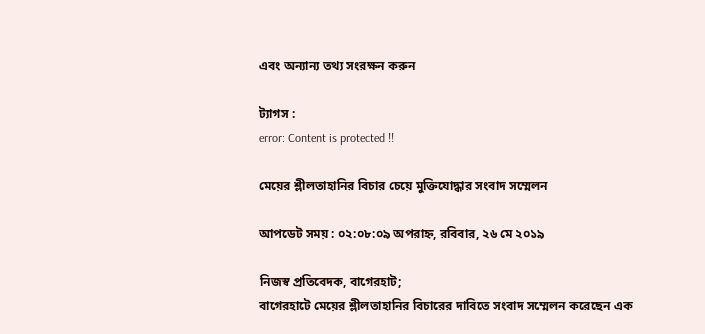এবং অন্যান্য তথ্য সংরক্ষন করুন

ট্যাগস :
error: Content is protected !!

মেয়ের শ্লীলতাহানির বিচার চেয়ে মুক্তিযোদ্ধার সংবাদ সম্মেলন

আপডেট সময় : ০২:০৮:০৯ অপরাহ্ন, রবিবার, ২৬ মে ২০১৯

নিজস্ব প্রতিবেদক, বাগেরহাট;
বাগেরহাটে মেয়ের শ্লীলতাহানির বিচারের দাবিতে সংবাদ সম্মেলন করেছেন এক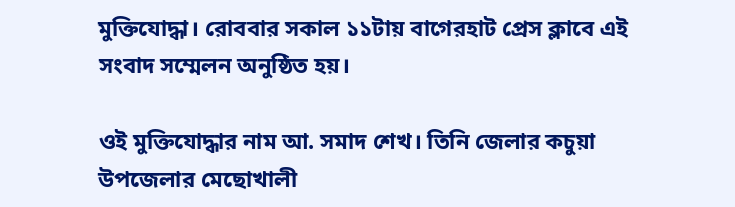মুক্তিযোদ্ধা। রোববার সকাল ১১টায় বাগেরহাট প্রেস ক্লাবে এই সংবাদ সম্মেলন অনুষ্ঠিত হয়।

ওই মুক্তিযোদ্ধার নাম আ. সমাদ শেখ। তিনি জেলার কচুয়া উপজেলার মেছোখালী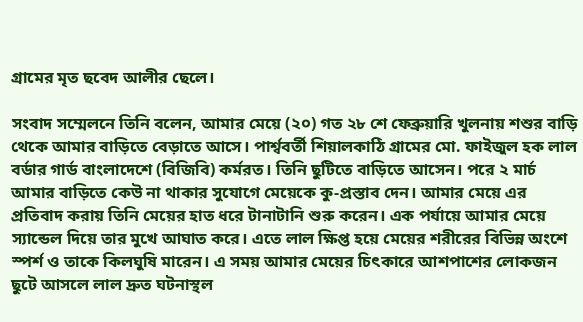গ্রামের মৃত ছবেদ আলীর ছেলে।

সংবাদ সম্মেলনে তিনি বলেন, আমার মেয়ে (২০) গত ২৮ শে ফেব্রুয়ারি খুলনায় শশুর বাড়ি থেকে আমার বাড়িতে বেড়াতে আসে। পার্শ্ববর্তী শিয়ালকাঠি গ্রামের মো. ফাইজুল হক লাল বর্ডার গার্ড বাংলাদেশে (বিজিবি) কর্মরত। তিনি ছুটিতে বাড়িতে আসেন। পরে ২ মার্চ আমার বাড়িতে কেউ না থাকার সুযোগে মেয়েকে কু-প্রস্তাব দেন। আমার মেয়ে এর প্রতিবাদ করায় তিনি মেয়ের হাত ধরে টানাটানি শুরু করেন। এক পর্যায়ে আমার মেয়ে স্যান্ডেল দিয়ে তার মুখে আঘাত করে। এতে লাল ক্ষিপ্ত হয়ে মেয়ের শরীরের বিভিন্ন অংশে স্পর্শ ও তাকে কিলঘুষি মারেন। এ সময় আমার মেয়ের চিৎকারে আশপাশের লোকজন ছুটে আসলে লাল দ্রুত ঘটনাস্থল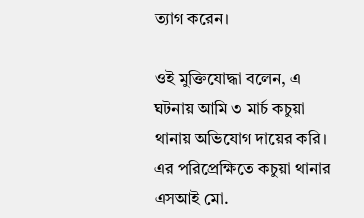ত্যাগ করেন।

ওই মুক্তিযোদ্ধা বলেন, এ ঘটনায় আমি ৩ মার্চ কচুয়া থানায় অভিযোগ দায়ের করি। এর পরিপ্রেক্ষিতে কচুয়া থানার এসআই মো.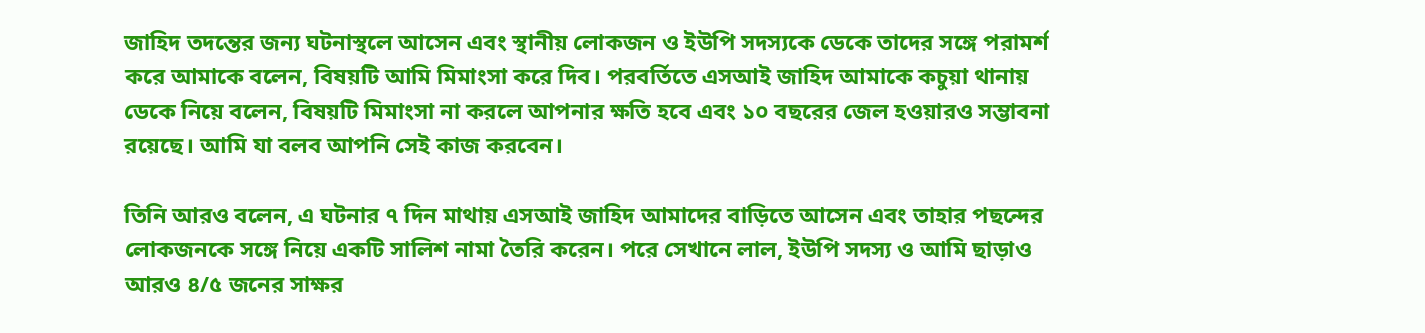জাহিদ তদন্তের জন্য ঘটনাস্থলে আসেন এবং স্থানীয় লোকজন ও ইউপি সদস্যকে ডেকে তাদের সঙ্গে পরামর্শ করে আমাকে বলেন, বিষয়টি আমি মিমাংসা করে দিব। পরবর্তিতে এসআই জাহিদ আমাকে কচুয়া থানায় ডেকে নিয়ে বলেন, বিষয়টি মিমাংসা না করলে আপনার ক্ষতি হবে এবং ১০ বছরের জেল হওয়ারও সম্ভাবনা রয়েছে। আমি যা বলব আপনি সেই কাজ করবেন।

তিনি আরও বলেন, এ ঘটনার ৭ দিন মাথায় এসআই জাহিদ আমাদের বাড়িতে আসেন এবং তাহার পছন্দের লোকজনকে সঙ্গে নিয়ে একটি সালিশ নামা তৈরি করেন। পরে সেখানে লাল, ইউপি সদস্য ও আমি ছাড়াও আরও ৪/৫ জনের সাক্ষর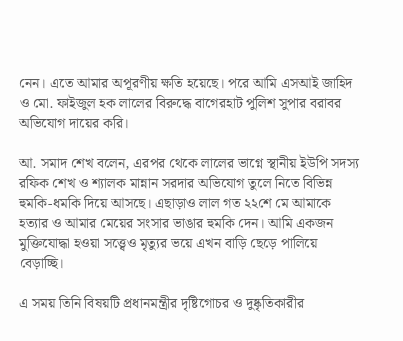নেন। এতে আমার অপূরণীয় ক্ষতি হয়েছে। পরে আমি এসআই জাহিদ ও মো. ফাইজুল হক লালের বিরুদ্ধে বাগেরহাট পুলিশ সুপার বরাবর অভিযোগ দায়ের করি।

আ. সমাদ শেখ বলেন, এরপর থেকে লালের ভাগ্নে স্থানীয় ইউপি সদস্য রফিক শেখ ও শ্যালক মান্নান সরদার অভিযোগ তুলে নিতে বিভিন্ন হুমকি-ধমকি দিয়ে আসছে। এছাড়াও লাল গত ২২শে মে আমাকে হত্যার ও আমার মেয়ের সংসার ভাঙার হুমকি দেন। আমি একজন মুক্তিযোদ্ধা হওয়া সত্ত্বেও মৃত্যুর ভয়ে এখন বাড়ি ছেড়ে পালিয়ে বেড়াচ্ছি।

এ সময় তিনি বিষয়টি প্রধানমন্ত্রীর দৃষ্টিগোচর ও দুষ্কৃতিকারীর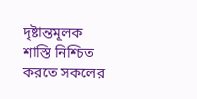দৃষ্টান্তমূলক শাস্তি নিশ্চিত করতে সকলের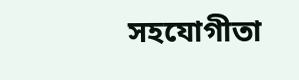সহযোগীতা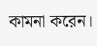কামনা করেন।